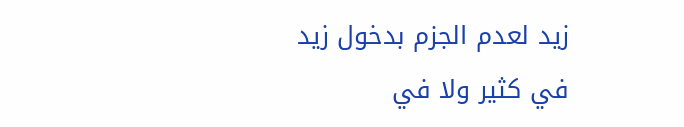زيد لعدم الجزم بدخول زيد في كثير ولا في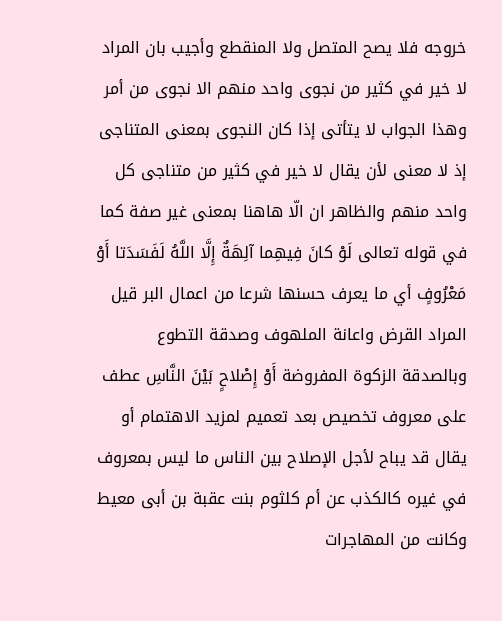خروجه فلا يصح المتصل ولا المنقطع وأجيب بان المراد لا خير في كثير من نجوى واحد منهم الا نجوى من أمر وهذا الجواب لا يتأتى إذا كان النجوى بمعنى المتناجى إذ لا معنى لأن يقال لا خير في كثير من متناجى كل واحد منهم والظاهر ان الّا هاهنا بمعنى غير صفة كما في قوله تعالى لَوْ كانَ فِيهِما آلِهَةٌ إِلَّا اللَّهُ لَفَسَدَتا أَوْ مَعْرُوفٍ أي ما يعرف حسنها شرعا من اعمال البر قيل المراد القرض واعانة الملهوف وصدقة التطوع وبالصدقة الزكوة المفروضة أَوْ إِصْلاحٍ بَيْنَ النَّاسِ عطف على معروف تخصيص بعد تعميم لمزيد الاهتمام أو يقال قد يباح لأجل الإصلاح بين الناس ما ليس بمعروف في غيره كالكذب عن أم كلثوم بنت عقبة بن أبى معيط وكانت من المهاجرات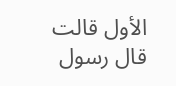الأول قالت قال رسول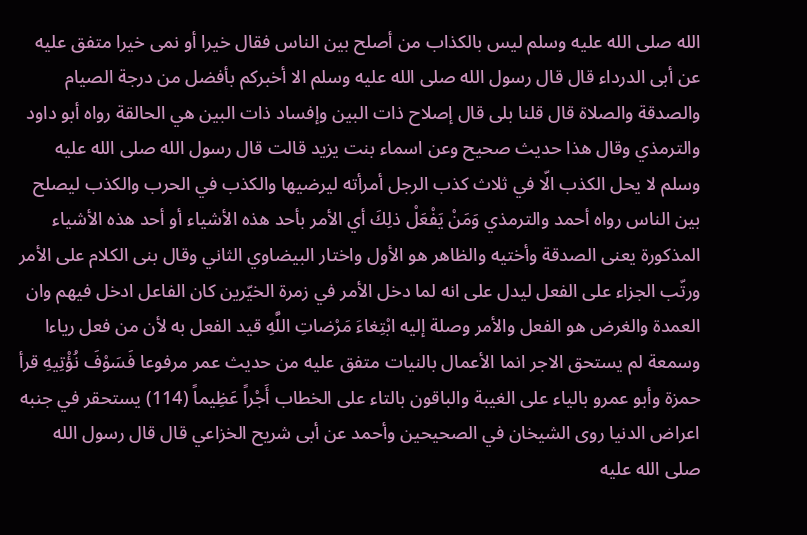الله صلى الله عليه وسلم ليس بالكذاب من أصلح بين الناس فقال خيرا أو نمى خيرا متفق عليه عن أبى الدرداء قال قال رسول الله صلى الله عليه وسلم الا أخبركم بأفضل من درجة الصيام والصدقة والصلاة قال قلنا بلى قال إصلاح ذات البين وإفساد ذات البين هي الحالقة رواه أبو داود والترمذي وقال هذا حديث صحيح وعن اسماء بنت يزيد قالت قال رسول الله صلى الله عليه وسلم لا يحل الكذب الّا في ثلاث كذب الرجل أمرأته ليرضيها والكذب في الحرب والكذب ليصلح بين الناس رواه أحمد والترمذي وَمَنْ يَفْعَلْ ذلِكَ أي الأمر بأحد هذه الأشياء أو أحد هذه الأشياء المذكورة يعنى الصدقة وأختيه والظاهر هو الأول واختار البيضاوي الثاني وقال بنى الكلام على الأمر ورتّب الجزاء على الفعل ليدل على انه لما دخل الأمر في زمرة الخيّرين كان الفاعل ادخل فيهم وان العمدة والغرض هو الفعل والأمر وصلة إليه ابْتِغاءَ مَرْضاتِ اللَّهِ قيد الفعل به لأن من فعل رياءا وسمعة لم يستحق الاجر انما الأعمال بالنيات متفق عليه من حديث عمر مرفوعا فَسَوْفَ نُؤْتِيهِ قرأ حمزة وأبو عمرو بالياء على الغيبة والباقون بالتاء على الخطاب أَجْراً عَظِيماً (114) يستحقر في جنبه اعراض الدنيا روى الشيخان في الصحيحين وأحمد عن أبى شريح الخزاعي قال قال رسول الله صلى الله عليه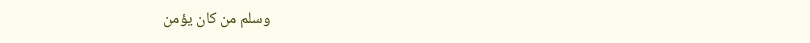وسلم من كان يؤمن